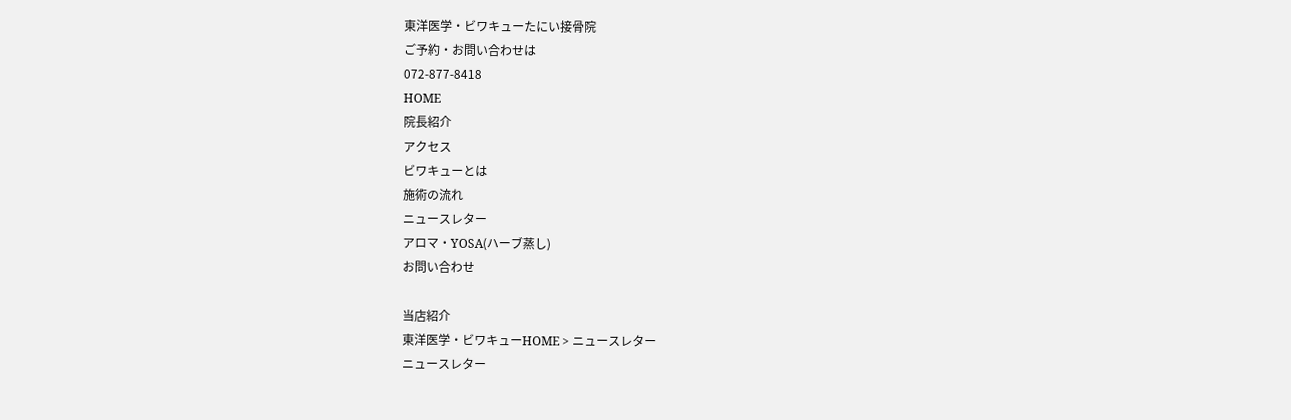東洋医学・ビワキューたにい接骨院
ご予約・お問い合わせは
072-877-8418
HOME
院長紹介
アクセス
ビワキューとは
施術の流れ
ニュースレター
アロマ・YOSA(ハーブ蒸し)
お問い合わせ

当店紹介
東洋医学・ビワキューHOME > ニュースレター
ニュースレター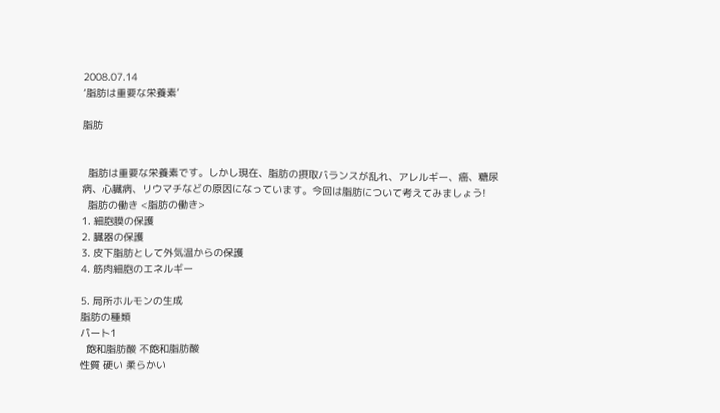2008.07.14
‘脂肪は重要な栄養素’

脂肪


  脂肪は重要な栄養素です。しかし現在、脂肪の摂取バランスが乱れ、アレルギー、癌、糖尿病、心臓病、リウマチなどの原因になっています。今回は脂肪について考えてみましょう!
  脂肪の働き <脂肪の働き>
1. 細胞膜の保護
2. 臓器の保護
3. 皮下脂肪として外気温からの保護
4. 筋肉細胞のエネルギー

5. 局所ホルモンの生成
脂肪の種類
パート1
  飽和脂肪酸 不飽和脂肪酸
性質 硬い 柔らかい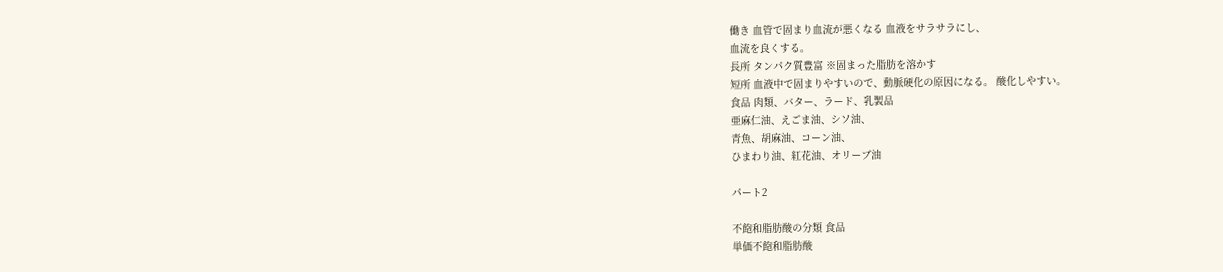働き 血管で固まり血流が悪くなる 血液をサラサラにし、
血流を良くする。
長所 タンパク質豊富 ※固まった脂肪を溶かす
短所 血液中で固まりやすいので、動脈硬化の原因になる。 酸化しやすい。
食品 肉類、バター、ラード、乳製品
亜麻仁油、えごま油、シソ油、
青魚、胡麻油、コーン油、
ひまわり油、紅花油、オリーブ油

パート2

不飽和脂肪酸の分類 食品
単価不飽和脂肪酸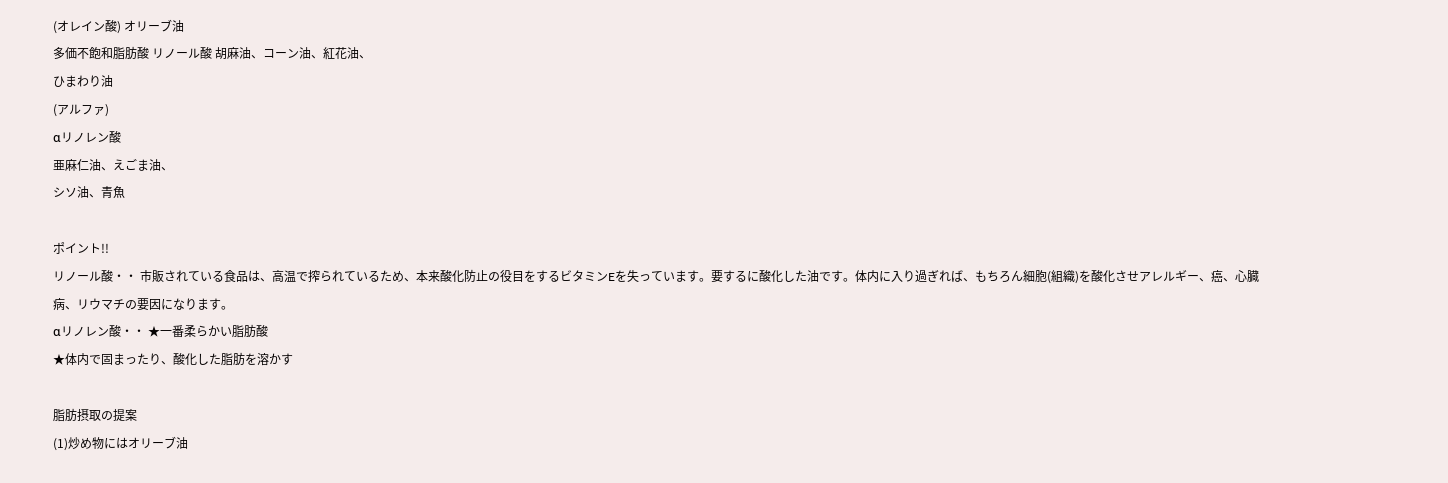(オレイン酸) オリーブ油
多価不飽和脂肪酸 リノール酸 胡麻油、コーン油、紅花油、
ひまわり油
(アルファ)
αリノレン酸
亜麻仁油、えごま油、
シソ油、青魚

ポイント!!
リノール酸・・ 市販されている食品は、高温で搾られているため、本来酸化防止の役目をするビタミンEを失っています。要するに酸化した油です。体内に入り過ぎれば、もちろん細胞(組織)を酸化させアレルギー、癌、心臓病、リウマチの要因になります。
αリノレン酸・・ ★一番柔らかい脂肪酸
★体内で固まったり、酸化した脂肪を溶かす

脂肪摂取の提案
(1)炒め物にはオリーブ油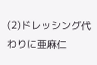(2)ドレッシング代わりに亜麻仁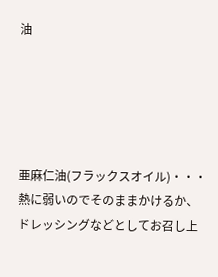油





亜麻仁油(フラックスオイル)・・・熱に弱いのでそのままかけるか、 ドレッシングなどとしてお召し上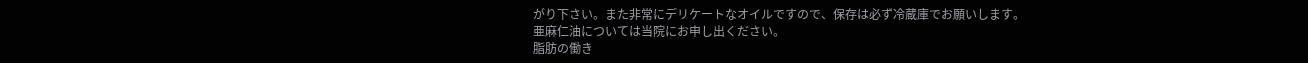がり下さい。また非常にデリケートなオイルですので、保存は必ず冷蔵庫でお願いします。
亜麻仁油については当院にお申し出ください。
脂肪の働き